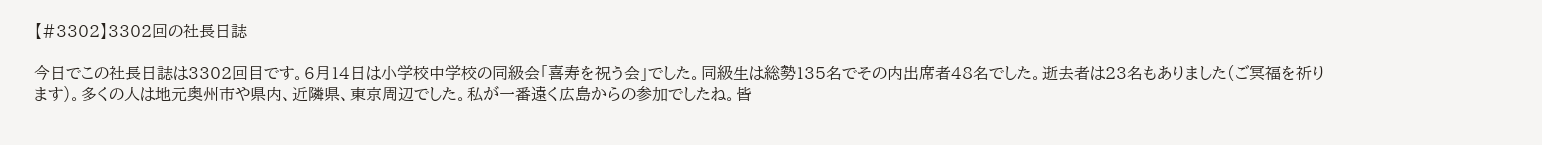【#3302】3302回の社長日誌

今日でこの社長日誌は3302回目です。6月14日は小学校中学校の同級会「喜寿を祝う会」でした。同級生は総勢135名でその内出席者48名でした。逝去者は23名もありました(ご冥福を祈ります)。多くの人は地元奥州市や県内、近隣県、東京周辺でした。私が一番遠く広島からの参加でしたね。皆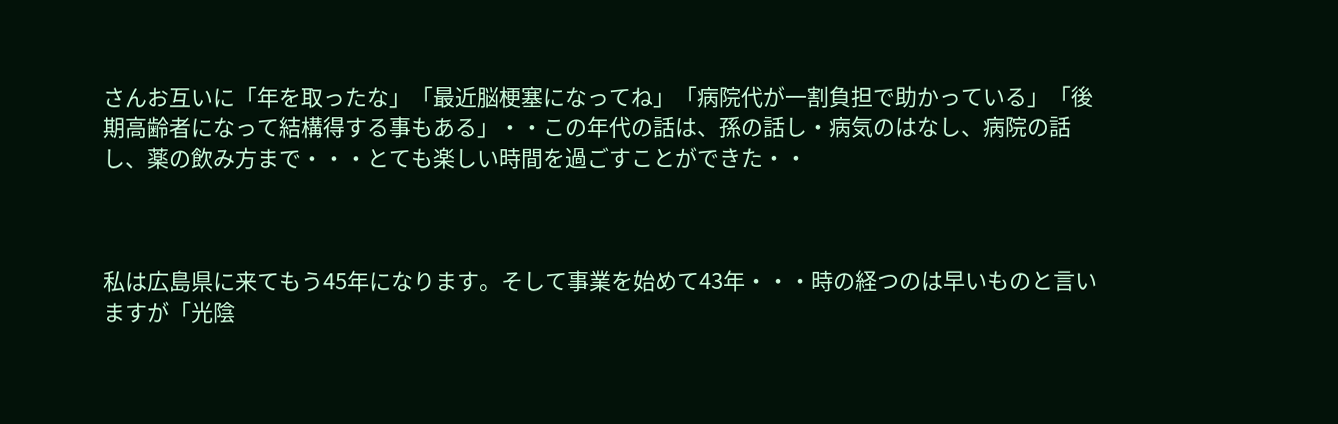さんお互いに「年を取ったな」「最近脳梗塞になってね」「病院代が一割負担で助かっている」「後期高齢者になって結構得する事もある」・・この年代の話は、孫の話し・病気のはなし、病院の話し、薬の飲み方まで・・・とても楽しい時間を過ごすことができた・・



私は広島県に来てもう45年になります。そして事業を始めて43年・・・時の経つのは早いものと言いますが「光陰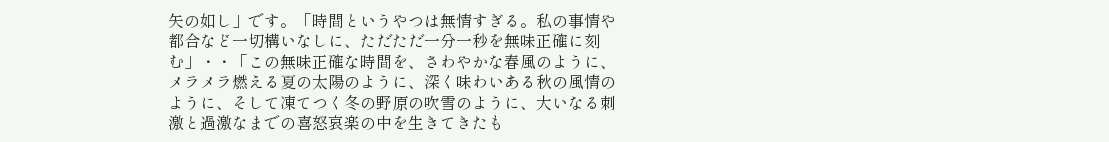矢の如し」です。「時間というやつは無情すぎる。私の事情や都合など一切構いなしに、ただただ一分一秒を無味正確に刻む」・・「この無味正確な時間を、さわやかな春風のように、メラメラ燃える夏の太陽のように、深く味わいある秋の風情のように、そして凍てつく冬の野原の吹雪のように、大いなる刺激と過激なまでの喜怒哀楽の中を生きてきたも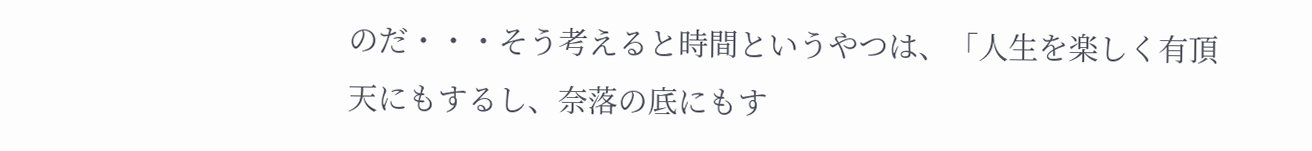のだ・・・そう考えると時間というやつは、「人生を楽しく有頂天にもするし、奈落の底にもす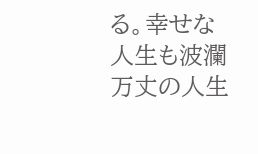る。幸せな人生も波瀾万丈の人生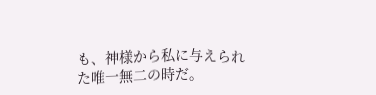も、神様から私に与えられた唯一無二の時だ。